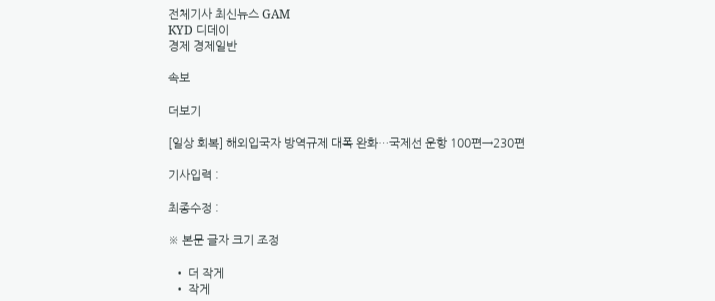전체기사 최신뉴스 GAM
KYD 디데이
경제 경제일반

속보

더보기

[일상 회복] 해외입국자 방역규제 대폭 완화…국제선 운항 100편→230편

기사입력 :

최종수정 :

※ 본문 글자 크기 조정

  • 더 작게
  • 작게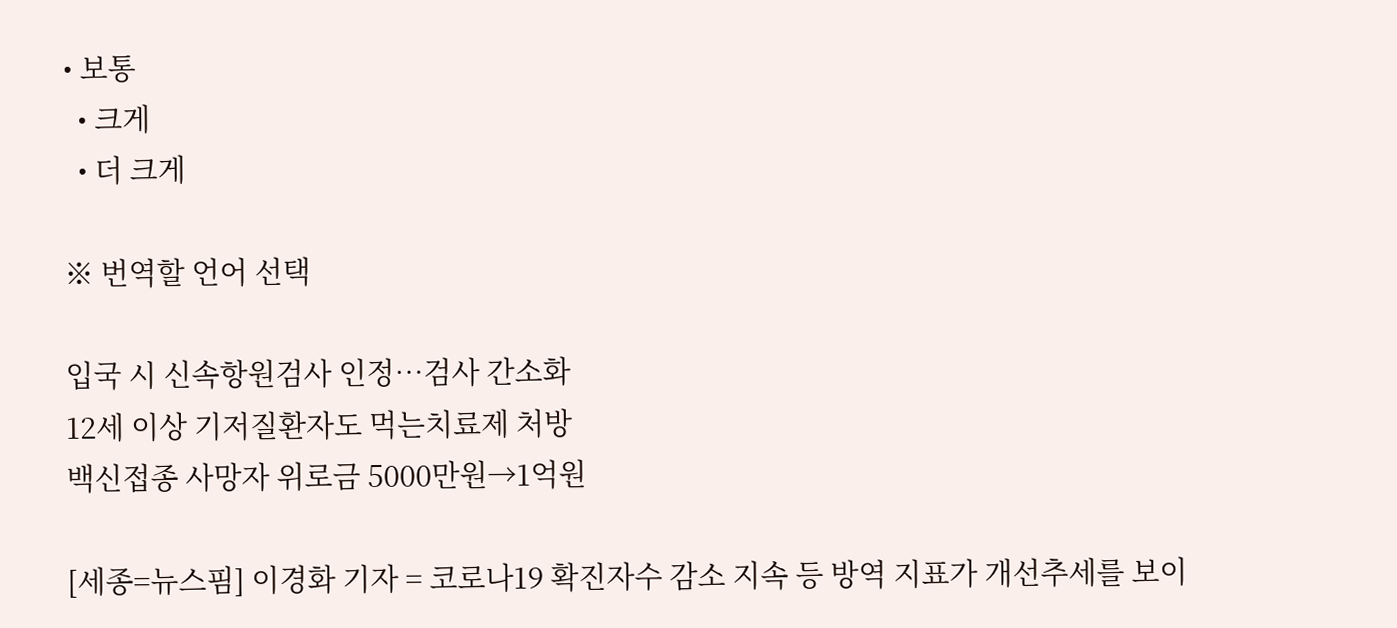• 보통
  • 크게
  • 더 크게

※ 번역할 언어 선택

입국 시 신속항원검사 인정…검사 간소화
12세 이상 기저질환자도 먹는치료제 처방
백신접종 사망자 위로금 5000만원→1억원

[세종=뉴스핌] 이경화 기자 = 코로나19 확진자수 감소 지속 등 방역 지표가 개선추세를 보이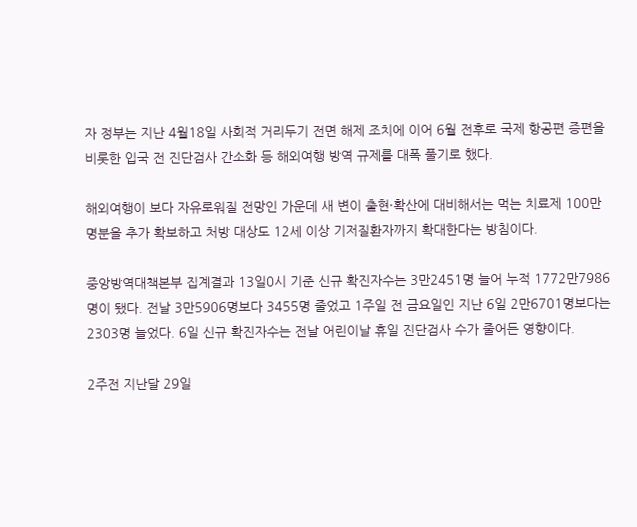자 정부는 지난 4월18일 사회적 거리두기 전면 해제 조치에 이어 6월 전후로 국제 항공편 증편을 비롯한 입국 전 진단검사 간소화 등 해외여행 방역 규제를 대폭 풀기로 했다.

해외여행이 보다 자유로워질 전망인 가운데 새 변이 출현·확산에 대비해서는 먹는 치료제 100만 명분을 추가 확보하고 처방 대상도 12세 이상 기저질환자까지 확대한다는 방침이다.

중앙방역대책본부 집계결과 13일0시 기준 신규 확진자수는 3만2451명 늘어 누적 1772만7986명이 됐다. 전날 3만5906명보다 3455명 줄었고 1주일 전 금요일인 지난 6일 2만6701명보다는 2303명 늘었다. 6일 신규 확진자수는 전날 어린이날 휴일 진단검사 수가 줄어든 영향이다.

2주전 지난달 29일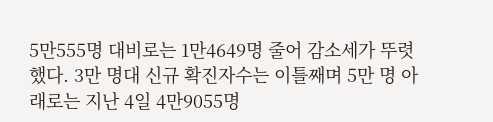5만555명 대비로는 1만4649명 줄어 감소세가 뚜렷했다. 3만 명대 신규 확진자수는 이틀째며 5만 명 아래로는 지난 4일 4만9055명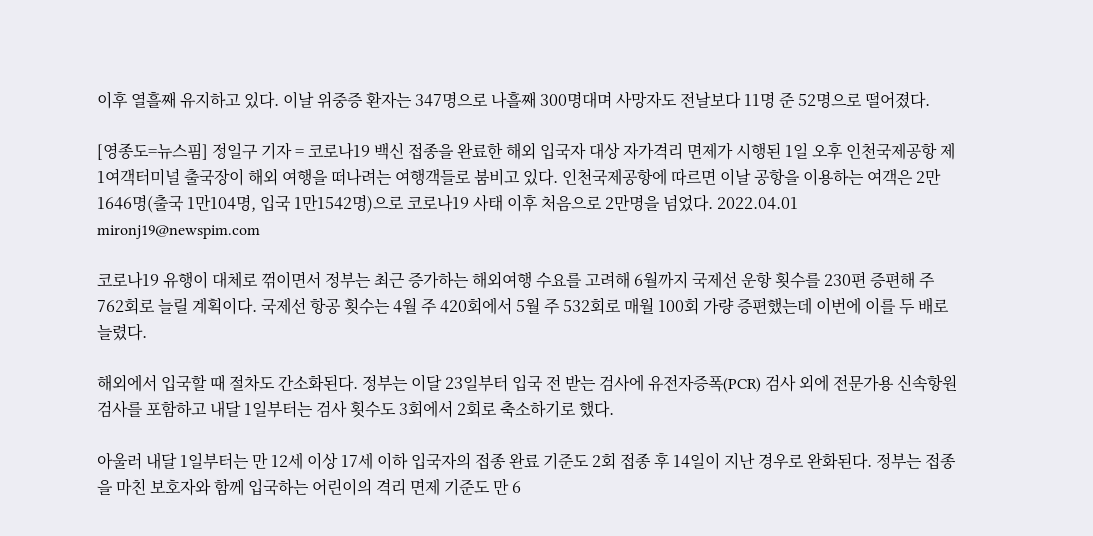이후 열흘째 유지하고 있다. 이날 위중증 환자는 347명으로 나흘째 300명대며 사망자도 전날보다 11명 준 52명으로 떨어졌다.

[영종도=뉴스핌] 정일구 기자 = 코로나19 백신 접종을 완료한 해외 입국자 대상 자가격리 면제가 시행된 1일 오후 인천국제공항 제1여객터미널 출국장이 해외 여행을 떠나려는 여행객들로 붐비고 있다. 인천국제공항에 따르면 이날 공항을 이용하는 여객은 2만1646명(출국 1만104명, 입국 1만1542명)으로 코로나19 사태 이후 처음으로 2만명을 넘었다. 2022.04.01 mironj19@newspim.com

코로나19 유행이 대체로 꺾이면서 정부는 최근 증가하는 해외여행 수요를 고려해 6월까지 국제선 운항 횟수를 230편 증편해 주 762회로 늘릴 계획이다. 국제선 항공 횟수는 4월 주 420회에서 5월 주 532회로 매월 100회 가량 증편했는데 이번에 이를 두 배로 늘렸다.

해외에서 입국할 때 절차도 간소화된다. 정부는 이달 23일부터 입국 전 받는 검사에 유전자증폭(PCR) 검사 외에 전문가용 신속항원검사를 포함하고 내달 1일부터는 검사 횟수도 3회에서 2회로 축소하기로 했다.

아울러 내달 1일부터는 만 12세 이상 17세 이하 입국자의 접종 완료 기준도 2회 접종 후 14일이 지난 경우로 완화된다. 정부는 접종을 마친 보호자와 함께 입국하는 어린이의 격리 면제 기준도 만 6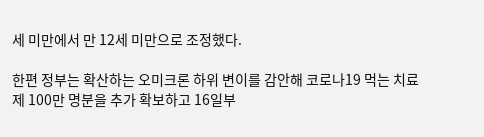세 미만에서 만 12세 미만으로 조정했다.

한편 정부는 확산하는 오미크론 하위 변이를 감안해 코로나19 먹는 치료제 100만 명분을 추가 확보하고 16일부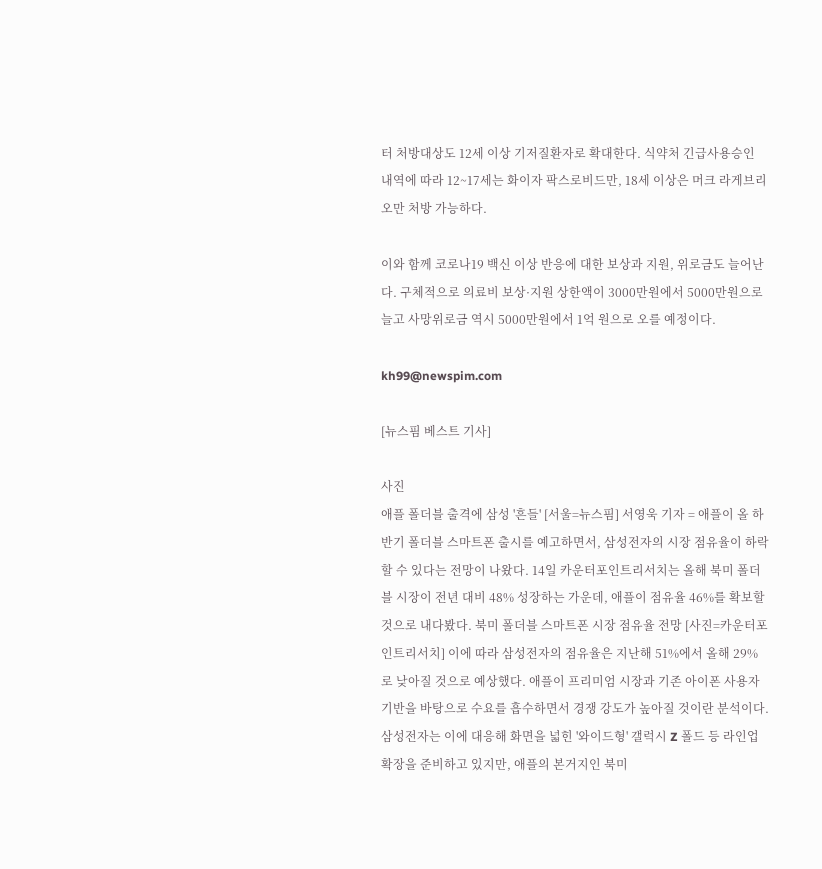터 처방대상도 12세 이상 기저질환자로 확대한다. 식약처 긴급사용승인 내역에 따라 12~17세는 화이자 팍스로비드만, 18세 이상은 머크 라게브리오만 처방 가능하다.

이와 함께 코로나19 백신 이상 반응에 대한 보상과 지원, 위로금도 늘어난다. 구체적으로 의료비 보상·지원 상한액이 3000만원에서 5000만원으로 늘고 사망위로금 역시 5000만원에서 1억 원으로 오를 예정이다.

kh99@newspim.com

[뉴스핌 베스트 기사]

사진
애플 폴더블 출격에 삼성 '흔들' [서울=뉴스핌] 서영욱 기자 = 애플이 올 하반기 폴더블 스마트폰 출시를 예고하면서, 삼성전자의 시장 점유율이 하락할 수 있다는 전망이 나왔다. 14일 카운터포인트리서치는 올해 북미 폴더블 시장이 전년 대비 48% 성장하는 가운데, 애플이 점유율 46%를 확보할 것으로 내다봤다. 북미 폴더블 스마트폰 시장 점유율 전망 [사진=카운터포인트리서치] 이에 따라 삼성전자의 점유율은 지난해 51%에서 올해 29%로 낮아질 것으로 예상했다. 애플이 프리미엄 시장과 기존 아이폰 사용자 기반을 바탕으로 수요를 흡수하면서 경쟁 강도가 높아질 것이란 분석이다. 삼성전자는 이에 대응해 화면을 넓힌 '와이드형' 갤럭시 Z 폴드 등 라인업 확장을 준비하고 있지만, 애플의 본거지인 북미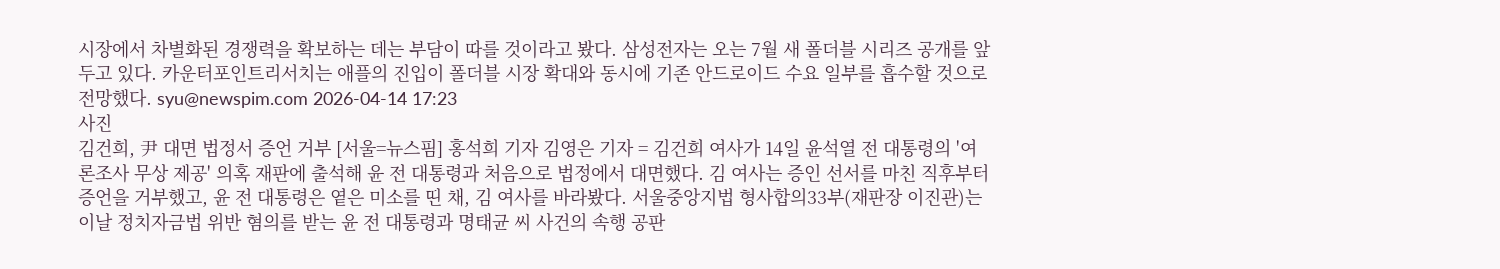시장에서 차별화된 경쟁력을 확보하는 데는 부담이 따를 것이라고 봤다. 삼성전자는 오는 7월 새 폴더블 시리즈 공개를 앞두고 있다. 카운터포인트리서치는 애플의 진입이 폴더블 시장 확대와 동시에 기존 안드로이드 수요 일부를 흡수할 것으로 전망했다. syu@newspim.com 2026-04-14 17:23
사진
김건희, 尹 대면 법정서 증언 거부 [서울=뉴스핌] 홍석희 기자 김영은 기자 = 김건희 여사가 14일 윤석열 전 대통령의 '여론조사 무상 제공' 의혹 재판에 출석해 윤 전 대통령과 처음으로 법정에서 대면했다. 김 여사는 증인 선서를 마친 직후부터 증언을 거부했고, 윤 전 대통령은 옅은 미소를 띤 채, 김 여사를 바라봤다. 서울중앙지법 형사합의33부(재판장 이진관)는 이날 정치자금법 위반 혐의를 받는 윤 전 대통령과 명태균 씨 사건의 속행 공판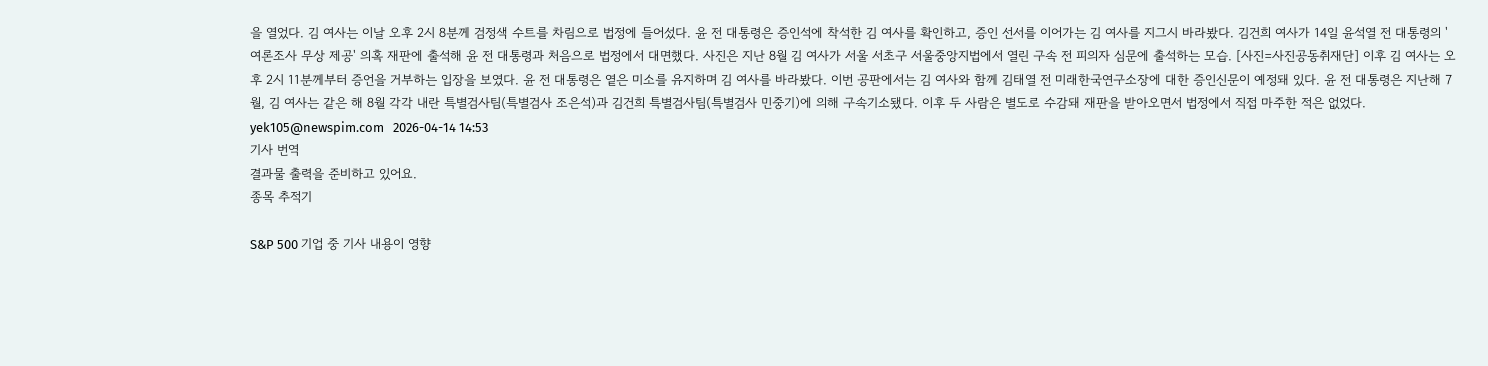을 열었다. 김 여사는 이날 오후 2시 8분께 검정색 수트를 차림으로 법정에 들어섰다. 윤 전 대통령은 증인석에 착석한 김 여사를 확인하고, 증인 선서를 이어가는 김 여사를 지그시 바라봤다. 김건희 여사가 14일 윤석열 전 대통령의 '여론조사 무상 제공' 의혹 재판에 출석해 윤 전 대통령과 처음으로 법정에서 대면했다. 사진은 지난 8월 김 여사가 서울 서초구 서울중앙지법에서 열린 구속 전 피의자 심문에 출석하는 모습. [사진=사진공동취재단] 이후 김 여사는 오후 2시 11분께부터 증언을 거부하는 입장을 보였다. 윤 전 대통령은 옅은 미소를 유지하며 김 여사를 바라봤다. 이번 공판에서는 김 여사와 함께 김태열 전 미래한국연구소장에 대한 증인신문이 예정돼 있다. 윤 전 대통령은 지난해 7월, 김 여사는 같은 해 8월 각각 내란 특별검사팀(특별검사 조은석)과 김건희 특별검사팀(특별검사 민중기)에 의해 구속기소됐다. 이후 두 사람은 별도로 수감돼 재판을 받아오면서 법정에서 직접 마주한 적은 없었다. yek105@newspim.com   2026-04-14 14:53
기사 번역
결과물 출력을 준비하고 있어요.
종목 추적기

S&P 500 기업 중 기사 내용이 영향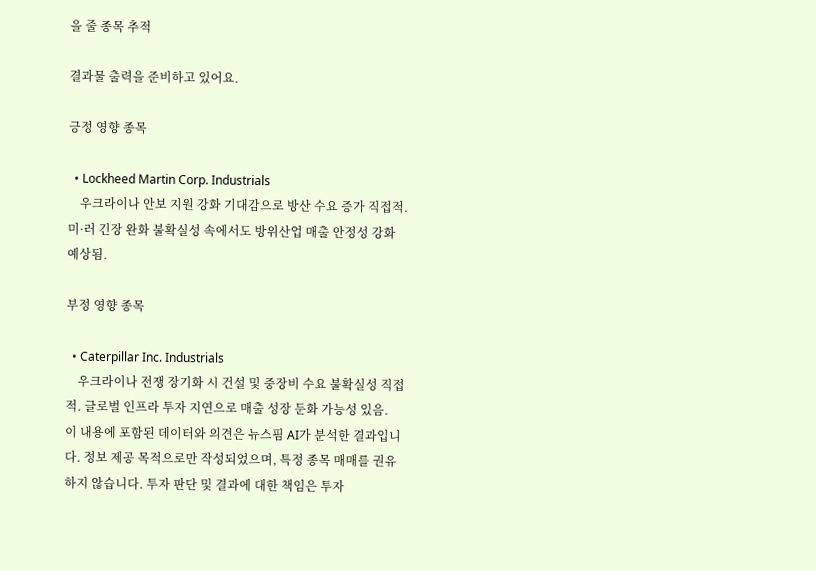을 줄 종목 추적

결과물 출력을 준비하고 있어요.

긍정 영향 종목

  • Lockheed Martin Corp. Industrials
    우크라이나 안보 지원 강화 기대감으로 방산 수요 증가 직접적. 미·러 긴장 완화 불확실성 속에서도 방위산업 매출 안정성 강화 예상됨.

부정 영향 종목

  • Caterpillar Inc. Industrials
    우크라이나 전쟁 장기화 시 건설 및 중장비 수요 불확실성 직접적. 글로벌 인프라 투자 지연으로 매출 성장 둔화 가능성 있음.
이 내용에 포함된 데이터와 의견은 뉴스핌 AI가 분석한 결과입니다. 정보 제공 목적으로만 작성되었으며, 특정 종목 매매를 권유하지 않습니다. 투자 판단 및 결과에 대한 책임은 투자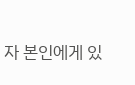자 본인에게 있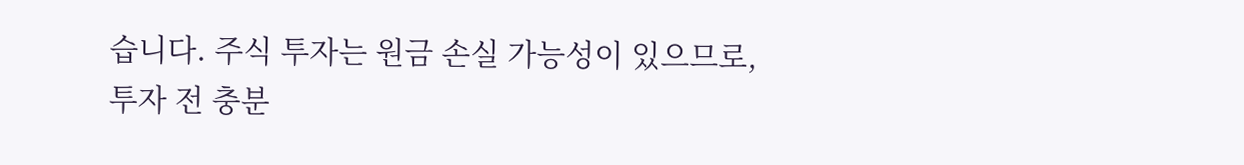습니다. 주식 투자는 원금 손실 가능성이 있으므로, 투자 전 충분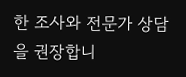한 조사와 전문가 상담을 권장합니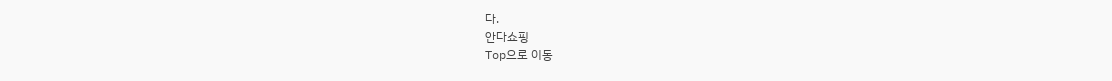다.
안다쇼핑
Top으로 이동